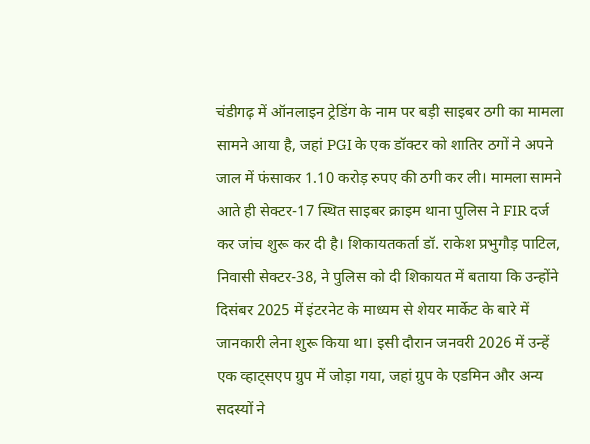चंडीगढ़ में ऑनलाइन ट्रेडिंग के नाम पर बड़ी साइबर ठगी का मामला सामने आया है, जहां PGI के एक डॉक्टर को शातिर ठगों ने अपने जाल में फंसाकर 1.10 करोड़ रुपए की ठगी कर ली। मामला सामने आते ही सेक्टर-17 स्थित साइबर क्राइम थाना पुलिस ने FIR दर्ज कर जांच शुरू कर दी है। शिकायतकर्ता डॉ. राकेश प्रभुगौड़ पाटिल, निवासी सेक्टर-38, ने पुलिस को दी शिकायत में बताया कि उन्होंने दिसंबर 2025 में इंटरनेट के माध्यम से शेयर मार्केट के बारे में जानकारी लेना शुरू किया था। इसी दौरान जनवरी 2026 में उन्हें एक व्हाट्सएप ग्रुप में जोड़ा गया, जहां ग्रुप के एडमिन और अन्य सदस्यों ने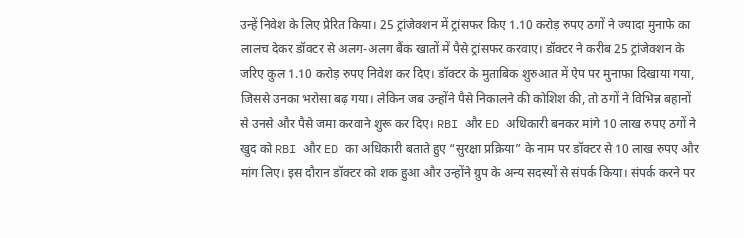उन्हें निवेश के लिए प्रेरित किया। 25 ट्रांजेक्शन में ट्रांसफर किए 1.10 करोड़ रुपए ठगों ने ज्यादा मुनाफे का लालच देकर डॉक्टर से अलग-अलग बैंक खातों में पैसे ट्रांसफर करवाए। डॉक्टर ने करीब 25 ट्रांजेक्शन के जरिए कुल 1.10 करोड़ रुपए निवेश कर दिए। डॉक्टर के मुताबिक शुरुआत में ऐप पर मुनाफा दिखाया गया, जिससे उनका भरोसा बढ़ गया। लेकिन जब उन्होंने पैसे निकालने की कोशिश की, तो ठगों ने विभिन्न बहानों से उनसे और पैसे जमा करवाने शुरू कर दिए। RBI और ED अधिकारी बनकर मांगे 10 लाख रुपए ठगों ने खुद को RBI और ED का अधिकारी बताते हुए “सुरक्षा प्रक्रिया” के नाम पर डॉक्टर से 10 लाख रुपए और मांग लिए। इस दौरान डॉक्टर को शक हुआ और उन्होंने ग्रुप के अन्य सदस्यों से संपर्क किया। संपर्क करने पर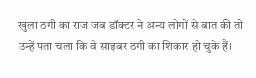खुला ठगी का राज जब डॉक्टर ने अन्य लोगों से बात की तो उन्हें पता चला कि वे साइबर ठगी का शिकार हो चुके हैं।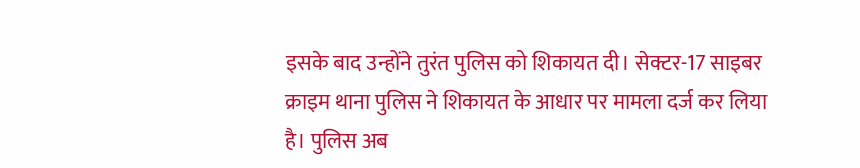इसके बाद उन्होंने तुरंत पुलिस को शिकायत दी। सेक्टर-17 साइबर क्राइम थाना पुलिस ने शिकायत के आधार पर मामला दर्ज कर लिया है। पुलिस अब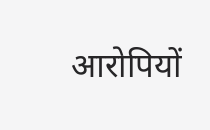आरोपियों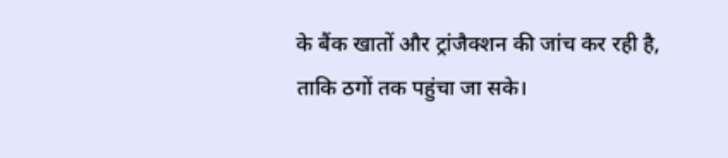के बैंक खातों और ट्रांजैक्शन की जांच कर रही है, ताकि ठगों तक पहुंचा जा सके।